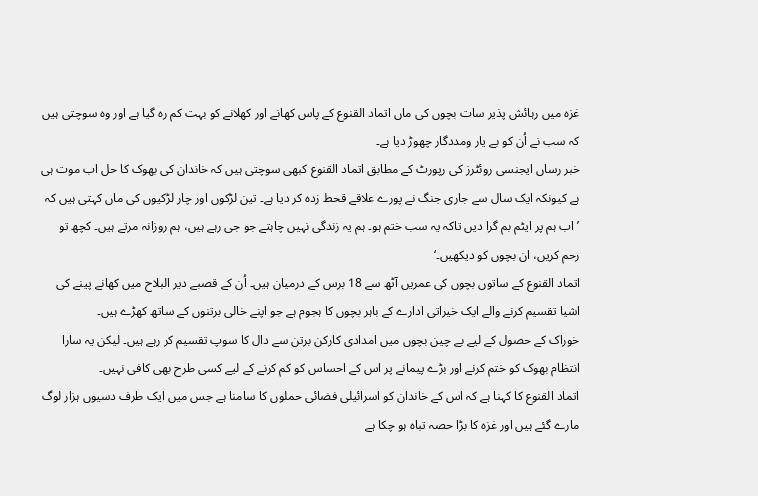غزہ میں رہائش پذیر سات بچوں کی ماں اتماد القنوع کے پاس کھانے اور کھلانے کو بہت کم رہ گیا ہے اور وہ سوچتی ہیں کہ سب نے اُن کو بے یار ومددگار چھوڑ دیا ہے۔
خبر رساں ایجنسی روئٹرز کی رپورٹ کے مطابق اتماد القنوع کبھی سوچتی ہیں کہ خاندان کی بھوک کا حل اب موت ہی ہے کیونکہ ایک سال سے جاری جنگ نے پورے علاقے قحط زدہ کر دیا ہے۔ تین لڑکوں اور چار لڑکیوں کی ماں کہتی ہیں کہ ’اب ہم پر ایٹم بم گرا دیں تاکہ یہ سب ختم ہو۔ ہم یہ زندگی نہیں چاہتے جو جی رہے ہیں، ہم روزانہ مرتے ہیں۔ کچھ تو رحم کریں، ان بچوں کو دیکھیں۔‘
اتماد القنوع کے ساتوں بچوں کی عمریں آٹھ سے 18 برس کے درمیان ہیں۔ اُن کے قصبے دیر البلاح میں کھانے پینے کی اشیا تقسیم کرنے والے ایک خیراتی ادارے کے باہر بچوں کا ہجوم ہے جو اپنے خالی برتنوں کے ساتھ کھڑے ہیں۔
خوراک کے حصول کے لیے بے چین بچوں میں امدادی کارکن برتن سے دال کا سوپ تقسیم کر رہے ہیں۔ لیکن یہ سارا انتظام بھوک کو ختم کرنے اور بڑے پیمانے پر اس کے احساس کو کم کرنے کے لیے کسی طرح بھی کافی نہیں۔
اتماد القنوع کا کہنا ہے کہ اس کے خاندان کو اسرائیلی فضائی حملوں کا سامنا ہے جس میں ایک طرف دسیوں ہزار لوگ مارے گئے ہیں اور غزہ کا بڑا حصہ تباہ ہو چکا ہے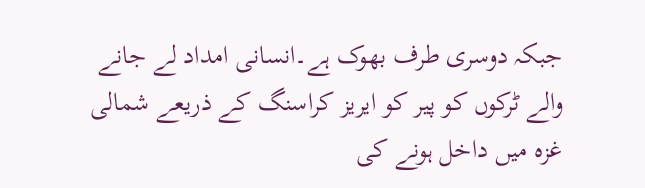جبکہ دوسری طرف بھوک ہے۔انسانی امداد لے جانے والے ٹرکوں کو پیر کو ایریز کراسنگ کے ذریعے شمالی غزہ میں داخل ہونے کی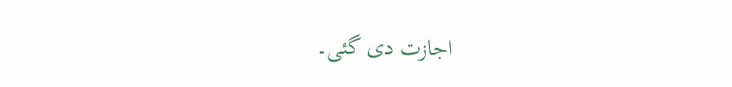اجازت دی گئی۔